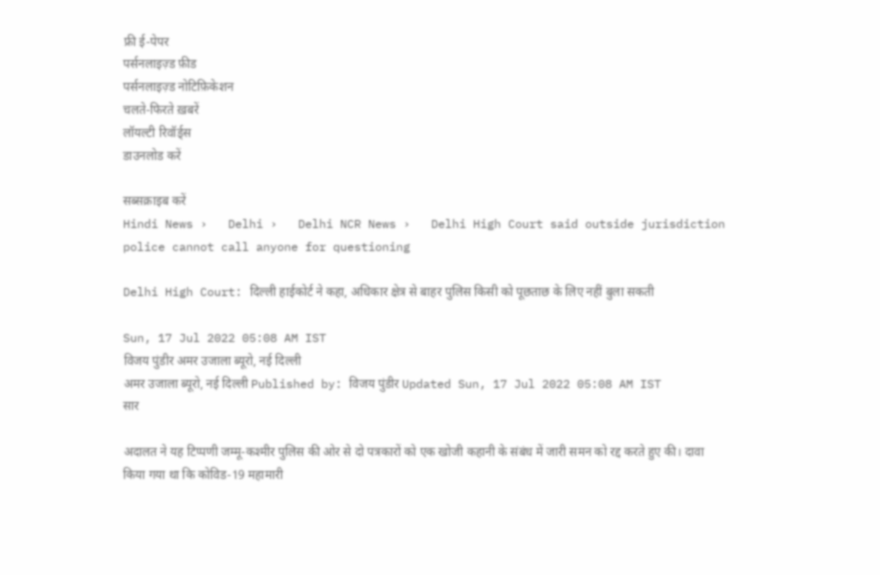फ्री ई-पेपर
पर्सनलाइज़्ड फ़ीड
पर्सनलाइज़्ड नोटिफ़िकेशन
चलते-फिरते ख़बरें
लॉयल्टी रिवॉर्ड्स
डाउनलोड करें

सब्सक्राइब करें
Hindi News ›   Delhi ›   Delhi NCR News ›   Delhi High Court said outside jurisdiction police cannot call anyone for questioning

Delhi High Court: दिल्ली हाईकोर्ट ने कहा, अधिकार क्षेत्र से बाहर पुलिस किसी को पूछताछ के लिए नहीं बुला सकती

Sun, 17 Jul 2022 05:08 AM IST
विजय पुंडीर अमर उजाला ब्यूरो, नई दिल्ली
अमर उजाला ब्यूरो, नई दिल्ली Published by: विजय पुंडीर Updated Sun, 17 Jul 2022 05:08 AM IST
सार

अदालत ने यह टिप्पणी जम्मू-कश्मीर पुलिस की ओर से दो पत्रकारों को एक खोजी कहानी के संबंध में जारी समन को रद्द करते हुए की। दावा किया गया था कि कोविड-19 महामारी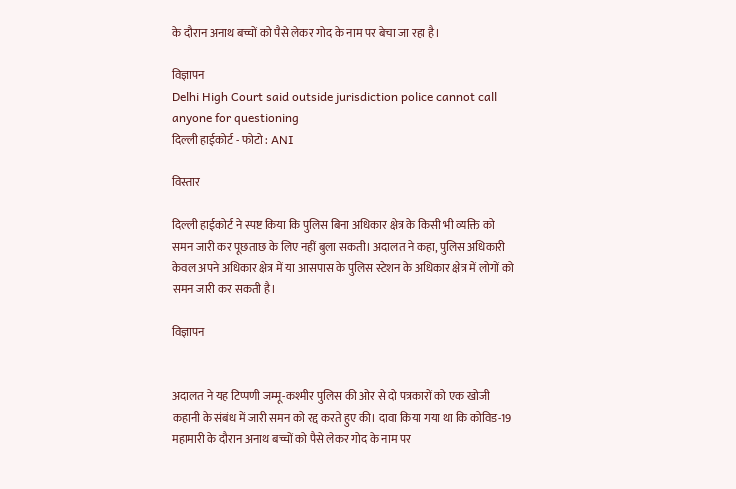के दौरान अनाथ बच्चों को पैसे लेकर गोद के नाम पर बेचा जा रहा है।

विज्ञापन
Delhi High Court said outside jurisdiction police cannot call anyone for questioning
दिल्ली हाईकोर्ट - फोटो : ANI

विस्तार

दिल्ली हाईकोर्ट ने स्पष्ट किया कि पुलिस बिना अधिकार क्षेत्र के किसी भी व्यक्ति को समन जारी कर पूछताछ के लिए नहीं बुला सकती। अदालत ने कहा, पुलिस अधिकारी केवल अपने अधिकार क्षेत्र में या आसपास के पुलिस स्टेशन के अधिकार क्षेत्र में लोगों को समन जारी कर सकती है।

विज्ञापन


अदालत ने यह टिप्पणी जम्मू-कश्मीर पुलिस की ओर से दो पत्रकारों को एक खोजी कहानी के संबंध में जारी समन को रद्द करते हुए की। दावा किया गया था कि कोविड-19 महामारी के दौरान अनाथ बच्चों को पैसे लेकर गोद के नाम पर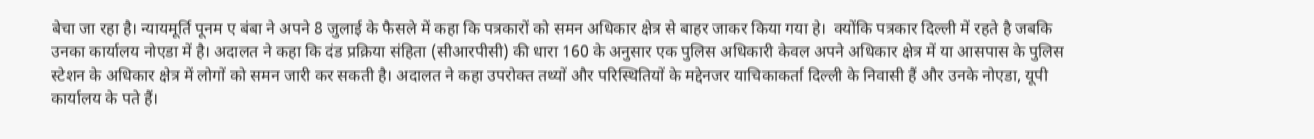बेचा जा रहा है। न्यायमूर्ति पूनम ए बंबा ने अपने 8 जुलाई के फैसले में कहा कि पत्रकारों को समन अधिकार क्षेत्र से बाहर जाकर किया गया हे।  क्योंकि पत्रकार दिल्ली में रहते है जबकि उनका कार्यालय नोएडा में है। अदालत ने कहा कि दंड प्रक्रिया संहिता (सीआरपीसी) की धारा 160 के अनुसार एक पुलिस अधिकारी केवल अपने अधिकार क्षेत्र में या आसपास के पुलिस स्टेशन के अधिकार क्षेत्र में लोगों को समन जारी कर सकती है। अदालत ने कहा उपरोक्त तथ्यों और परिस्थितियों के मद्देनजर याचिकाकर्ता दिल्ली के निवासी हैं और उनके नोएडा, यूपी कार्यालय के पते हैं।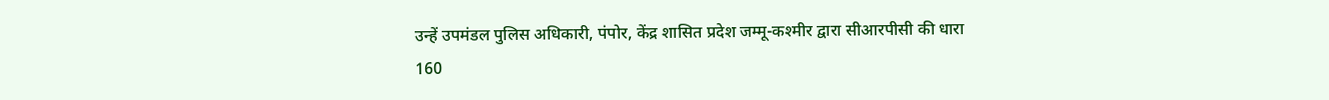उन्हें उपमंडल पुलिस अधिकारी, पंपोर, केंद्र शासित प्रदेश जम्मू-कश्मीर द्वारा सीआरपीसी की धारा 160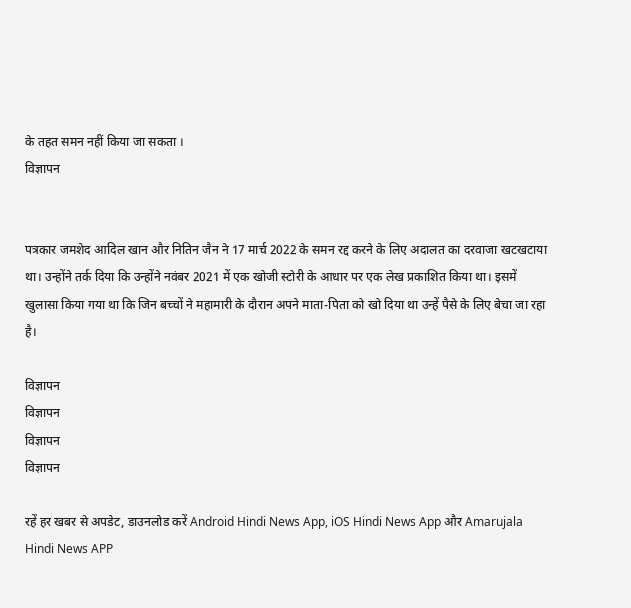के तहत समन नहीं किया जा सकता ।
विज्ञापन


पत्रकार जमशेद आदिल खान और नितिन जैन ने 17 मार्च 2022 के समन रद्द करने के लिए अदालत का दरवाजा खटखटाया था। उन्होंने तर्क दिया कि उन्होंने नवंबर 2021 में एक खोजी स्टोरी के आधार पर एक लेख प्रकाशित किया था। इसमें खुलासा किया गया था कि जिन बच्चों ने महामारी के दौरान अपने माता-पिता को खो दिया था उन्हें पैसे के लिए बेचा जा रहा है।

विज्ञापन
विज्ञापन
विज्ञापन
विज्ञापन

रहें हर खबर से अपडेट, डाउनलोड करें Android Hindi News App, iOS Hindi News App और Amarujala Hindi News APP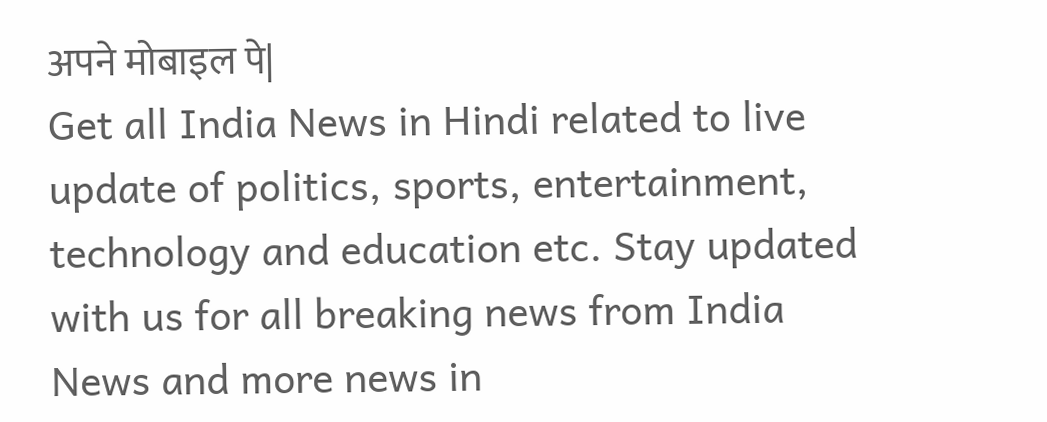अपने मोबाइल पे|
Get all India News in Hindi related to live update of politics, sports, entertainment, technology and education etc. Stay updated with us for all breaking news from India News and more news in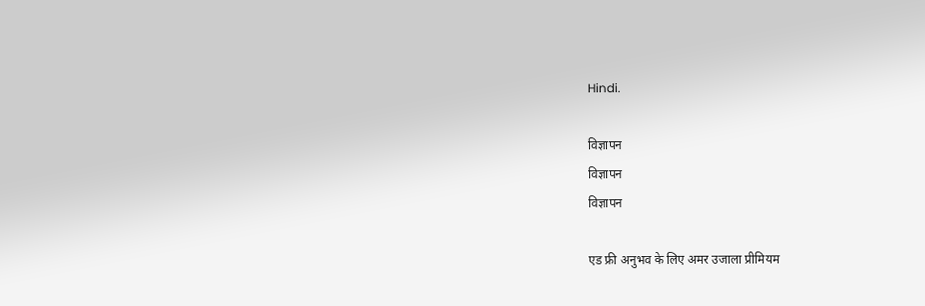Hindi.

विज्ञापन
विज्ञापन
विज्ञापन

एड फ्री अनुभव के लिए अमर उजाला प्रीमियम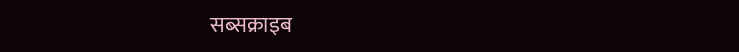सब्सक्राइब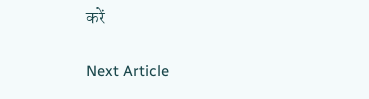करें

Next Article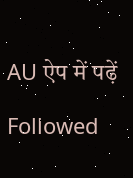AU ऐप में पढ़ें

Followed